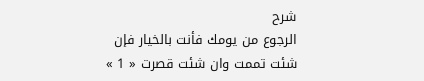شرح
الرجوع من يومك فأنت بالخيار فإن شئت تممت وان شئت قصرت « 1 »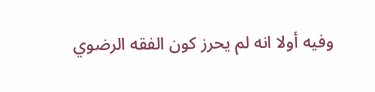وفيه أولا انه لم يحرز كون الفقه الرضوي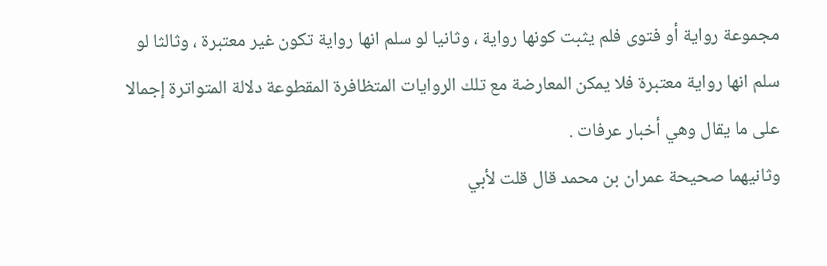مجموعة رواية أو فتوى فلم يثبت كونها رواية ، وثانيا لو سلم انها رواية تكون غير معتبرة ، وثالثا لو سلم انها رواية معتبرة فلا يمكن المعارضة مع تلك الروايات المتظافرة المقطوعة دلالة المتواترة إجمالا على ما يقال وهي أخبار عرفات .
وثانيهما صحيحة عمران بن محمد قال قلت لأبي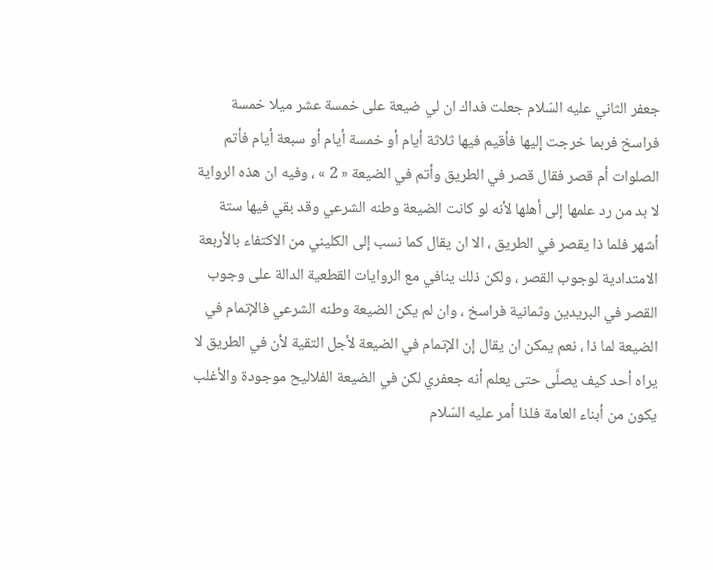جعفر الثاني عليه السّلام جعلت فداك ان لي ضيعة على خمسة عشر ميلا خمسة فراسخ فربما خرجت إليها فأقيم فيها ثلاثة أيام أو خمسة أيام أو سبعة أيام فأتم الصلوات أم قصر فقال قصر في الطريق وأتم في الضيعة « 2 » ، وفيه ان هذه الرواية لا بد من رد علمها إلى أهلها لأنه لو كانت الضيعة وطنه الشرعي وقد بقي فيها ستة أشهر فلما ذا يقصر في الطريق ، الا ان يقال كما نسب إلى الكليني من الاكتفاء بالأربعة الامتدادية لوجوب القصر ، ولكن ذلك ينافي مع الروايات القطعية الدالة على وجوب القصر في البريدين وثمانية فراسخ ، وان لم يكن الضيعة وطنه الشرعي فالإتمام في الضيعة لما ذا ، نعم يمكن ان يقال إن الإتمام في الضيعة لأجل التقية لأن في الطريق لا يراه أحد كيف يصلَّى حتى يعلم أنه جعفري لكن في الضيعة الفلاليح موجودة والأغلب يكون من أبناء العامة فلذا أمر عليه السّلام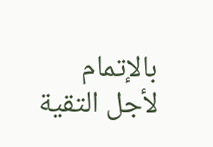بالإتمام لأجل التقية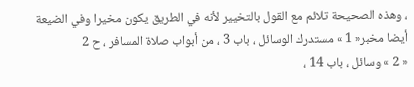، وهذه الصحيحة تلائم مع القول بالتخيير لأنه في الطريق يكون مخيرا وفي الضيعة أيضا مخبر« 1 » مستدرك الوسائل ، باب 3 ، من أبواب صلاة المسافر ، ح 2
« 2 » وسائل ، باب 14 ،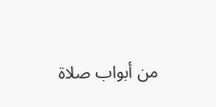من أبواب صلاة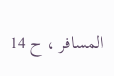المسافر ، ح 14